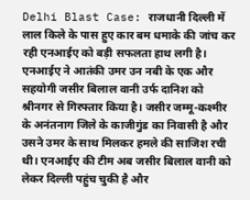Delhi Blast Case: राजधानी दिल्ली में लाल किले के पास हुए कार बम धमाके की जांच कर रही एनआईए को बड़ी सफलता हाथ लगी है। एनआईए ने आतंकी उमर उन नबी के एक और सहयोगी जसीर बिलाल वानी उर्फ दानिश को श्रीनगर से गिरफ्तार किया है। जसीर जम्मू-कश्मीर के अनंतनाग जिले के काजीगुंड का निवासी है और उसने उमर के साथ मिलकर हमले की साजिश रची थी। एनआईए की टीम अब जसीर बिलाल वानी को लेकर दिल्ली पहुंच चुकी है और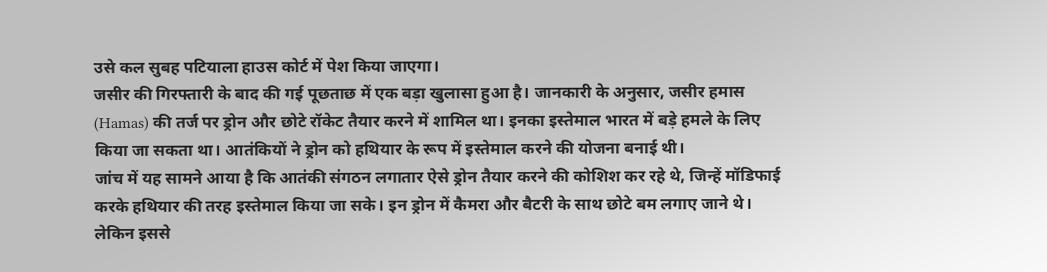उसे कल सुबह पटियाला हाउस कोर्ट में पेश किया जाएगा।
जसीर की गिरफ्तारी के बाद की गई पूछताछ में एक बड़ा खुलासा हुआ है। जानकारी के अनुसार, जसीर हमास (Hamas) की तर्ज पर ड्रोन और छोटे रॉकेट तैयार करने में शामिल था। इनका इस्तेमाल भारत में बड़े हमले के लिए किया जा सकता था। आतंकियों ने ड्रोन को हथियार के रूप में इस्तेमाल करने की योजना बनाई थी।
जांच में यह सामने आया है कि आतंकी संगठन लगातार ऐसे ड्रोन तैयार करने की कोशिश कर रहे थे, जिन्हें मॉडिफाई करके हथियार की तरह इस्तेमाल किया जा सके। इन ड्रोन में कैमरा और बैटरी के साथ छोटे बम लगाए जाने थे। लेकिन इससे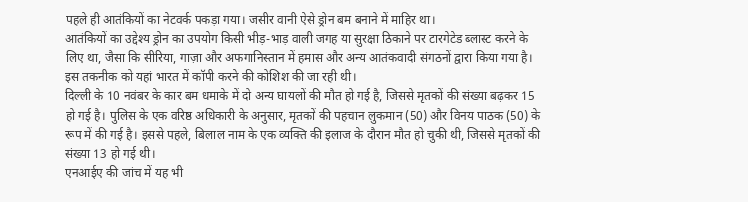पहले ही आतंकियों का नेटवर्क पकड़ा गया। जसीर वानी ऐसे ड्रोन बम बनाने में माहिर था।
आतंकियों का उद्देश्य ड्रोन का उपयोग किसी भीड़-भाड़ वाली जगह या सुरक्षा ठिकाने पर टारगेटेड ब्लास्ट करने के लिए था, जैसा कि सीरिया, गाज़ा और अफगानिस्तान में हमास और अन्य आतंकवादी संगठनों द्वारा किया गया है। इस तकनीक को यहां भारत में कॉपी करने की कोशिश की जा रही थी।
दिल्ली के 10 नवंबर के कार बम धमाके में दो अन्य घायलों की मौत हो गई है, जिससे मृतकों की संख्या बढ़कर 15 हो गई है। पुलिस के एक वरिष्ठ अधिकारी के अनुसार, मृतकों की पहचान लुकमान (50) और विनय पाठक (50) के रूप में की गई है। इससे पहले, बिलाल नाम के एक व्यक्ति की इलाज के दौरान मौत हो चुकी थी, जिससे मृतकों की संख्या 13 हो गई थी।
एनआईए की जांच में यह भी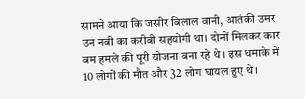सामने आया कि जसीर बिलाल वानी, आतंकी उमर उन नबी का करीबी सहयोगी था। दोनों मिलकर कार बम हमले की पूरी योजना बना रहे थे। इस धमाके में 10 लोगों की मौत और 32 लोग घायल हुए थे।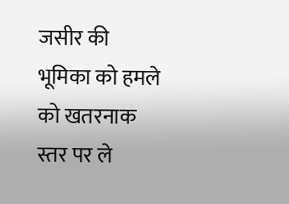जसीर की भूमिका को हमले को खतरनाक स्तर पर ले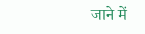जाने में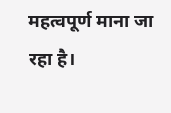महत्वपूर्ण माना जा रहा है।